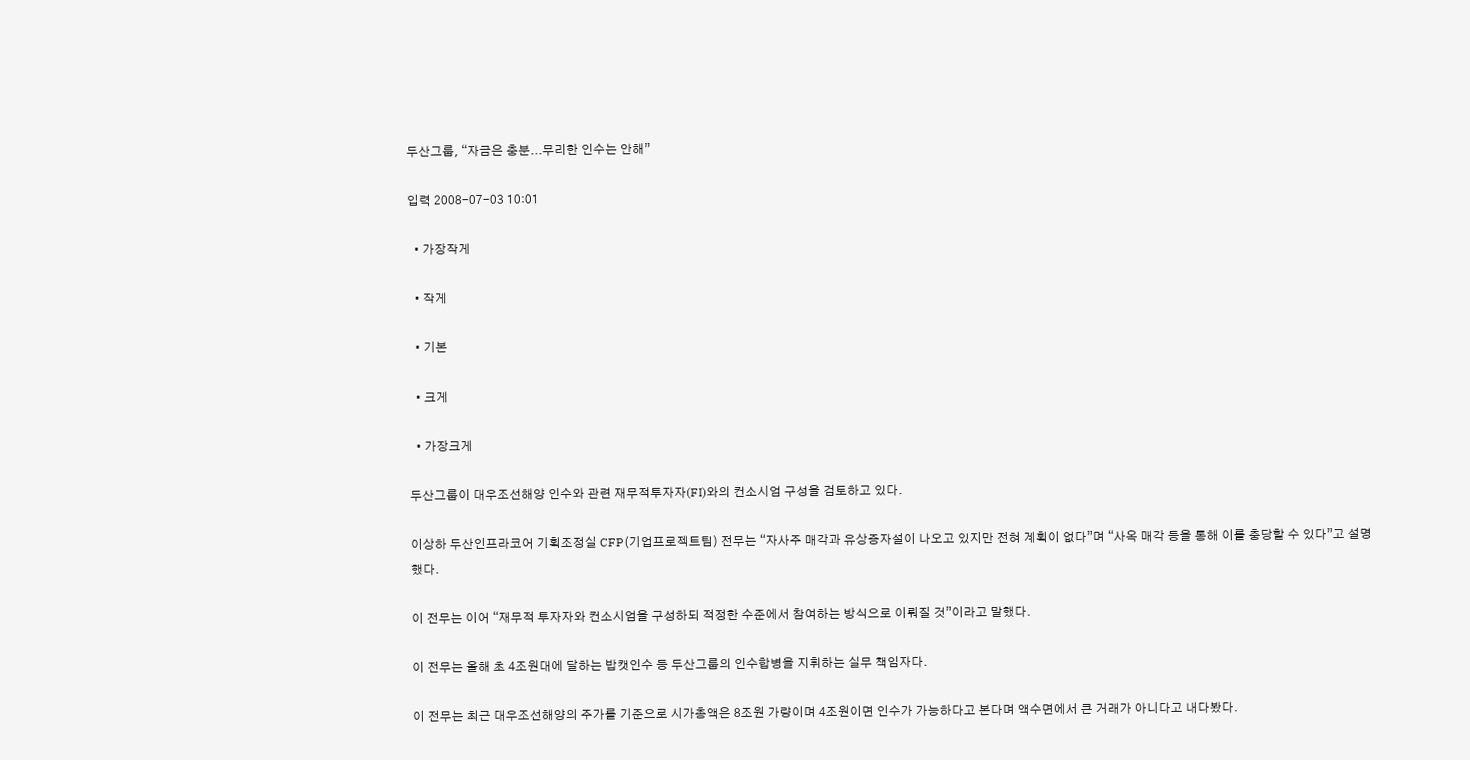두산그룹, “자금은 충분...무리한 인수는 안해”

입력 2008-07-03 10:01

  • 가장작게

  • 작게

  • 기본

  • 크게

  • 가장크게

두산그룹이 대우조선해양 인수와 관련 재무적투자자(FI)와의 컨소시엄 구성을 검토하고 있다.

이상하 두산인프라코어 기획조정실 CFP(기업프로젝트팀) 전무는 “자사주 매각과 유상증자설이 나오고 있지만 전혀 계획이 없다”며 “사옥 매각 등을 통해 이를 충당할 수 있다”고 설명했다.

이 전무는 이어 “재무적 투자자와 컨소시엄을 구성하되 적정한 수준에서 참여하는 방식으로 이뤄질 것”이라고 말했다.

이 전무는 올해 초 4조원대에 달하는 밥캣인수 등 두산그룹의 인수합병을 지휘하는 실무 책임자다.

이 전무는 최근 대우조선해양의 주가를 기준으로 시가총액은 8조원 가량이며 4조원이면 인수가 가능하다고 본다며 액수면에서 큰 거래가 아니다고 내다봤다.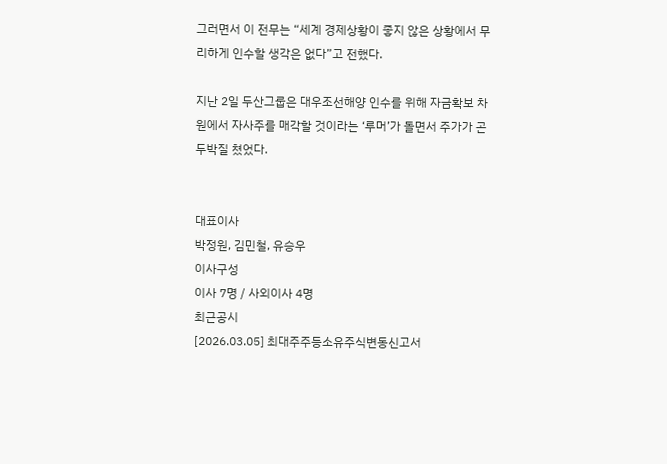그러면서 이 전무는 “세계 경제상황이 좋지 않은 상황에서 무리하게 인수할 생각은 없다”고 전했다.

지난 2일 두산그룹은 대우조선해양 인수를 위해 자금확보 차원에서 자사주를 매각할 것이라는 ‘루머’가 돌면서 주가가 곤두박질 쳤었다.


대표이사
박정원, 김민철, 유승우
이사구성
이사 7명 / 사외이사 4명
최근공시
[2026.03.05] 최대주주등소유주식변동신고서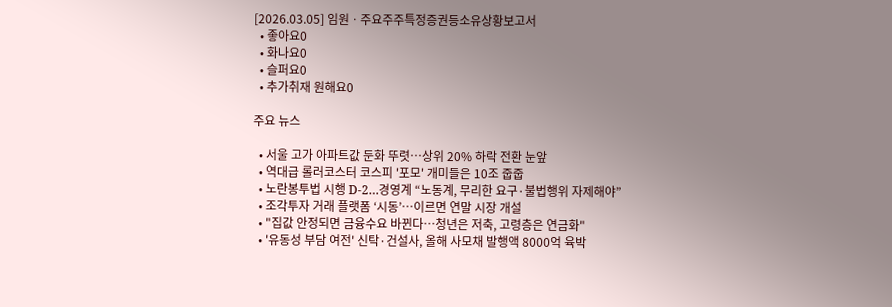[2026.03.05] 임원ㆍ주요주주특정증권등소유상황보고서
  • 좋아요0
  • 화나요0
  • 슬퍼요0
  • 추가취재 원해요0

주요 뉴스

  • 서울 고가 아파트값 둔화 뚜렷⋯상위 20% 하락 전환 눈앞
  • 역대급 롤러코스터 코스피 '포모' 개미들은 10조 줍줍
  • 노란봉투법 시행 D-2…경영계 “노동계, 무리한 요구·불법행위 자제해야”
  • 조각투자 거래 플랫폼 ‘시동’…이르면 연말 시장 개설
  • "집값 안정되면 금융수요 바뀐다…청년은 저축, 고령층은 연금화"
  • '유동성 부담 여전' 신탁·건설사, 올해 사모채 발행액 8000억 육박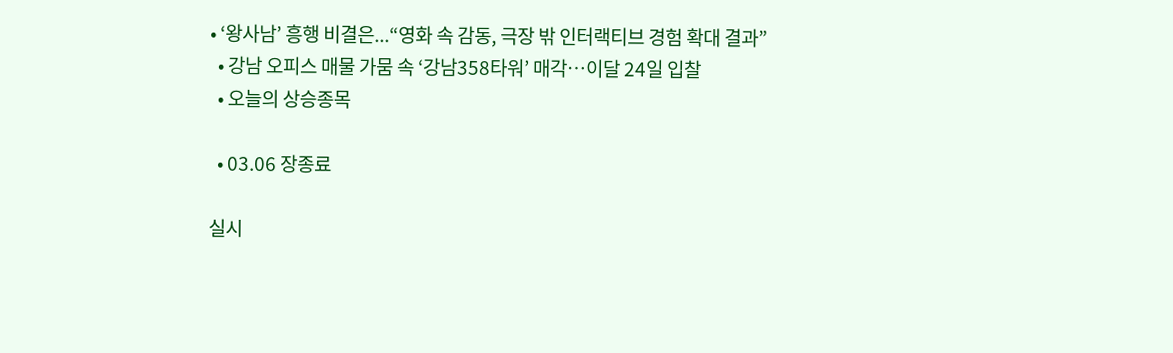• ‘왕사남’ 흥행 비결은...“영화 속 감동, 극장 밖 인터랙티브 경험 확대 결과”
  • 강남 오피스 매물 가뭄 속 ‘강남358타워’ 매각…이달 24일 입찰
  • 오늘의 상승종목

  • 03.06 장종료

실시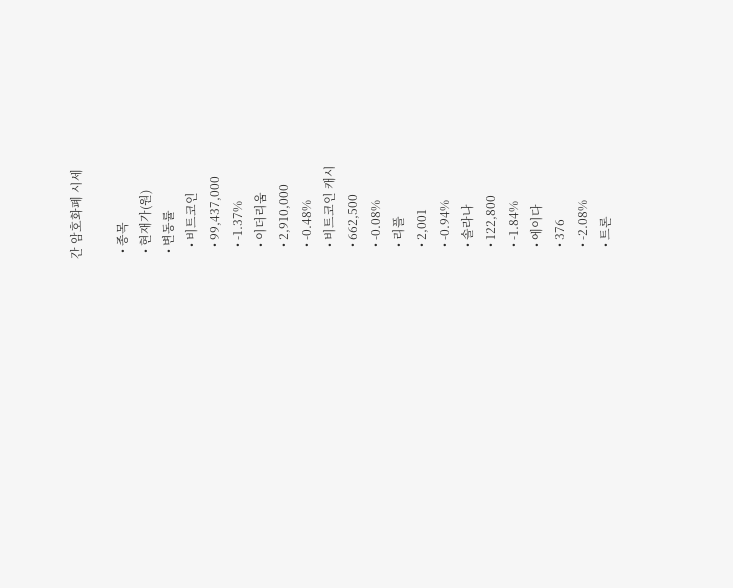간 암호화폐 시세

  • 종목
  • 현재가(원)
  • 변동률
    • 비트코인
    • 99,437,000
    • -1.37%
    • 이더리움
    • 2,910,000
    • -0.48%
    • 비트코인 캐시
    • 662,500
    • -0.08%
    • 리플
    • 2,001
    • -0.94%
    • 솔라나
    • 122,800
    • -1.84%
    • 에이다
    • 376
    • -2.08%
    • 트론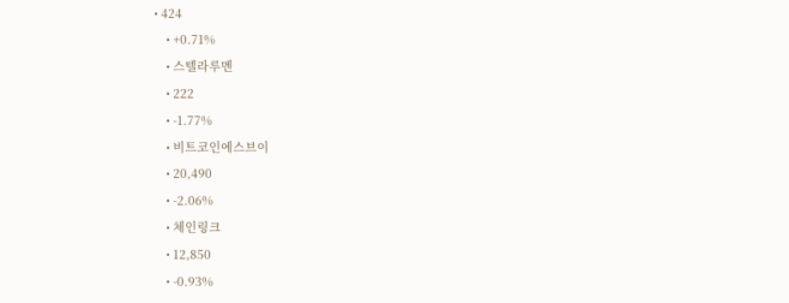• 424
    • +0.71%
    • 스텔라루멘
    • 222
    • -1.77%
    • 비트코인에스브이
    • 20,490
    • -2.06%
    • 체인링크
    • 12,850
    • -0.93%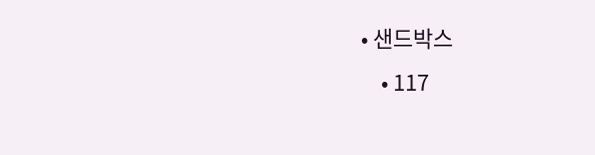• 샌드박스
    • 117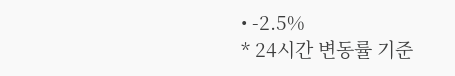• -2.5%
* 24시간 변동률 기준